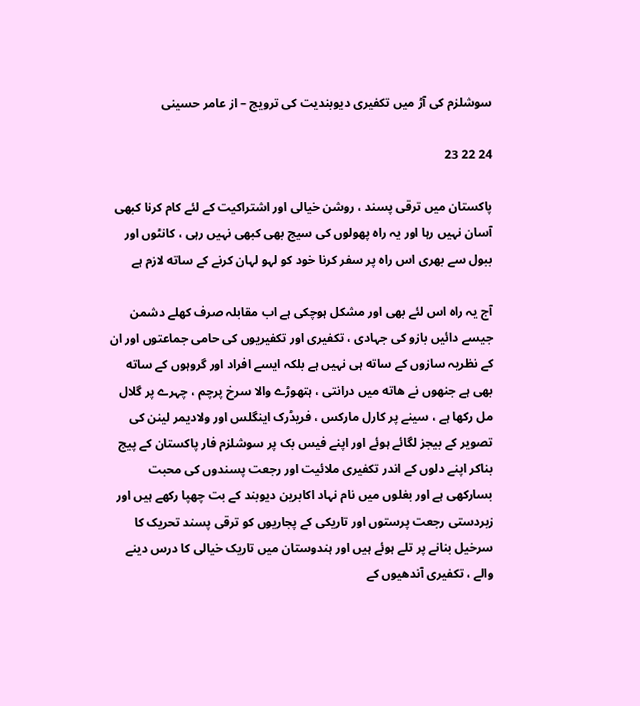سوشلزم کی آڑ میں تکفیری دیوبندیت کی ترویج – از عامر حسینی

24 22 23

پاکستان میں ترقی پسند ، روشن خیالی اور اشتراکیت کے لئے کام کرنا کبهی آسان نہیں رہا اور یہ راہ پهولوں کی سیج بهی کبهی نہیں رہی ، کانٹوں اور ببول سے بهری اس راہ پر سفر کرنا خود کو لہو لہان کرنے کے ساته لازم ہے

آج یہ راہ اس لئے بهی اور مشکل ہوچکی ہے اب مقابلہ صرف کهلے دشمن جیسے دائیں بازو کی جہادی ، تکفیری اور تکفیریوں کی حامی جماعتوں اور ان کے نظریہ سازوں کے ساته ہی نہیں ہے بلکہ ایسے افراد اور گروہوں کے ساته بهی ہے جنهوں نے هاته میں درانتی ، ہتهوڑے والا سرخ پرچم ، چہرے پر گلال مل رکها ہے ، سینے پر کارل مارکس ، فریڈرک اینگلس اور ولادیمر لینن کی تصویر کے بیجز لگائے ہوئے اور اپنے فیس بک پر سوشلزم فار پاکستان کے پیج بناکر اپنے دلوں کے اندر تکفیری ملائیت اور رجعت پسندوں کی محبت بسارکهی ہے اور بغلوں میں نام نہاد اکابرین دیوبند کے بت چهپا رکهے ہیں اور زبردستی رجعت پرستوں اور تاریکی کے پجاریوں کو ترقی پسند تحریک کا سرخیل بنانے پر تلے ہوئے ہیں اور ہندوستان میں تاریک خیالی کا درس دینے والے ، تکفیری آندهیوں کے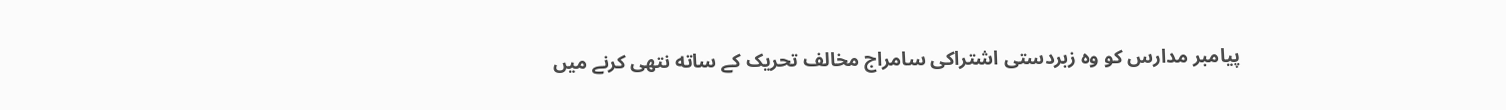پیامبر مدارس کو وہ زبردستی اشتراکی سامراج مخالف تحریک کے ساته نتهی کرنے میں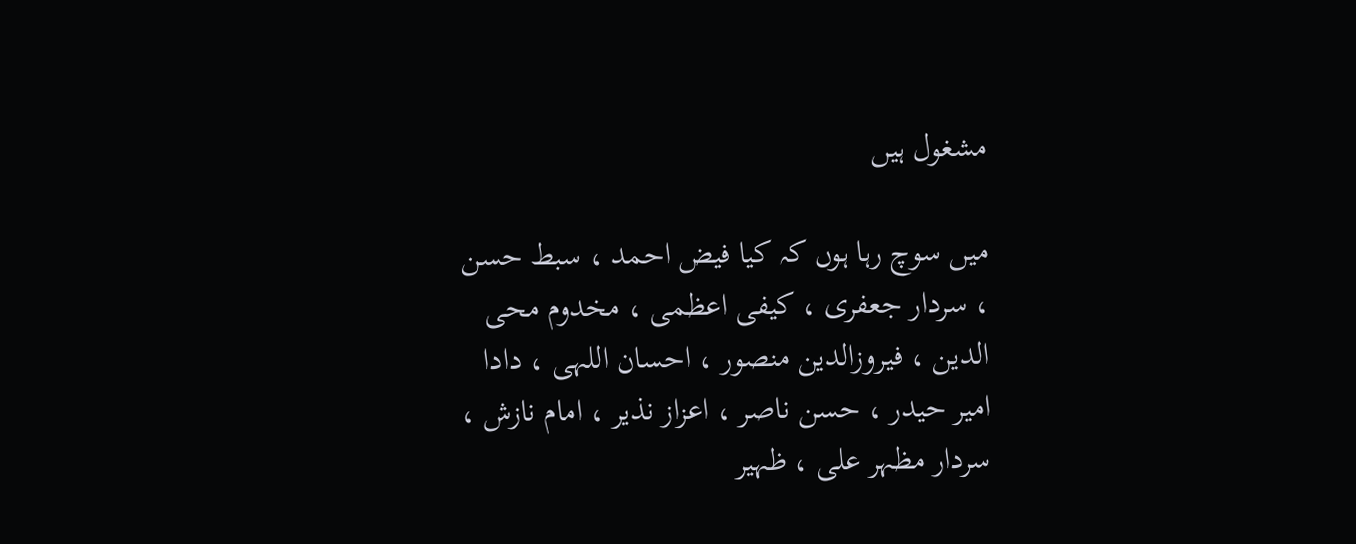مشغول ہیں

میں سوچ رہا ہوں کہ کیا فیض احمد ، سبط حسن ، سردار جعفری ، کیفی اعظمی ، مخدوم محی الدین ، فیروزالدین منصور ، احسان اللہی ، دادا امیر حیدر ، حسن ناصر ، اعزاز نذیر ، امام نازش ، سردار مظہر علی ، ظہیر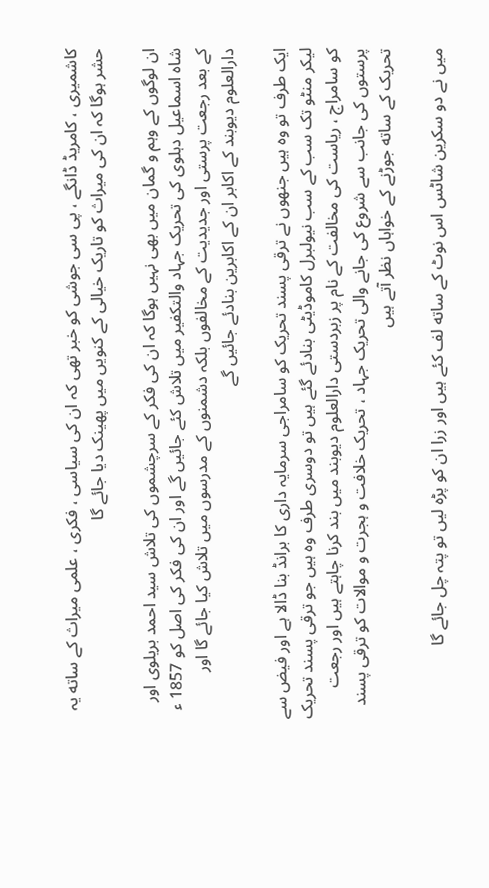کاشمیری ، کامریڈ ڈانگے ، پی سی جوشی کو خبر تهی کہ ان کی سیاسی ، فکری ، علمی میراث کے ساته یہ حشر ہوگا کہ ان کی میراث کو تاریک خیالی کے کنویں میں پهینک دیا جائے گا

ان لوگوں کے وہم و گمان میں بهی نہیں ہوگا کہ ان کی فکر کے سرچشموں کی تلاش سید احمد بریلوی اور شاہ اسماعیل دہلوی کی تحریک جہاد والتکفیر میں تلاش کئے جائیں گے اور ان کی فکر کی اصل کو 1857 ء کے بعد رجعت پرستی اور جدیدیت کے مخالفوں بلکہ دشمنوں کے مدرسوں میں تلاش کیا جائے گا اور دارالعلوم دیوبند کے اکابر ان کے اکابرین بنادئے جائیں گے

ایک طرف تو وہ ہیں جنهوں نے ترقی پسند تحریک کو سامراجی سرمایہ داری کا برانڈ بنا ڈالا ہے اور فیض سے لیکر منٹو تک سب کے سب نیولبرل کاموڈیٹی بنادئے گئے ہیں تو دوسری طرف وہ ہیں جو ترقی پسند تحریک کو سامراج ، ریاست کی مخالفت کے نام پر زبردستی دارالعلوم دیوبند میں بند کرنا چاہتے ہیں اور رجعت پرستوں کی جانب سے شروع کی جانے والی تحریک جہاد ، تحریک خلافت و ہجرت و موالات کو ترقی پسند تحریک کے ساته جوڑنے کے خواہاں نظر آتے ہیں

میں نے دو سکرین شاٹس اس نوٹ کے ساته لف کئے ہیں اور زرا ان کو پڑه لیں تو پتہ چل جائے گا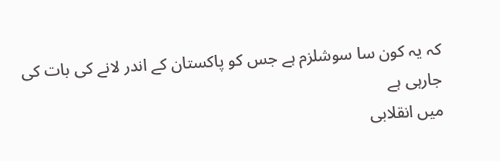کہ یہ کون سا سوشلزم ہے جس کو پاکستان کے اندر لانے کی بات کی جارہی ہے
میں انقلابی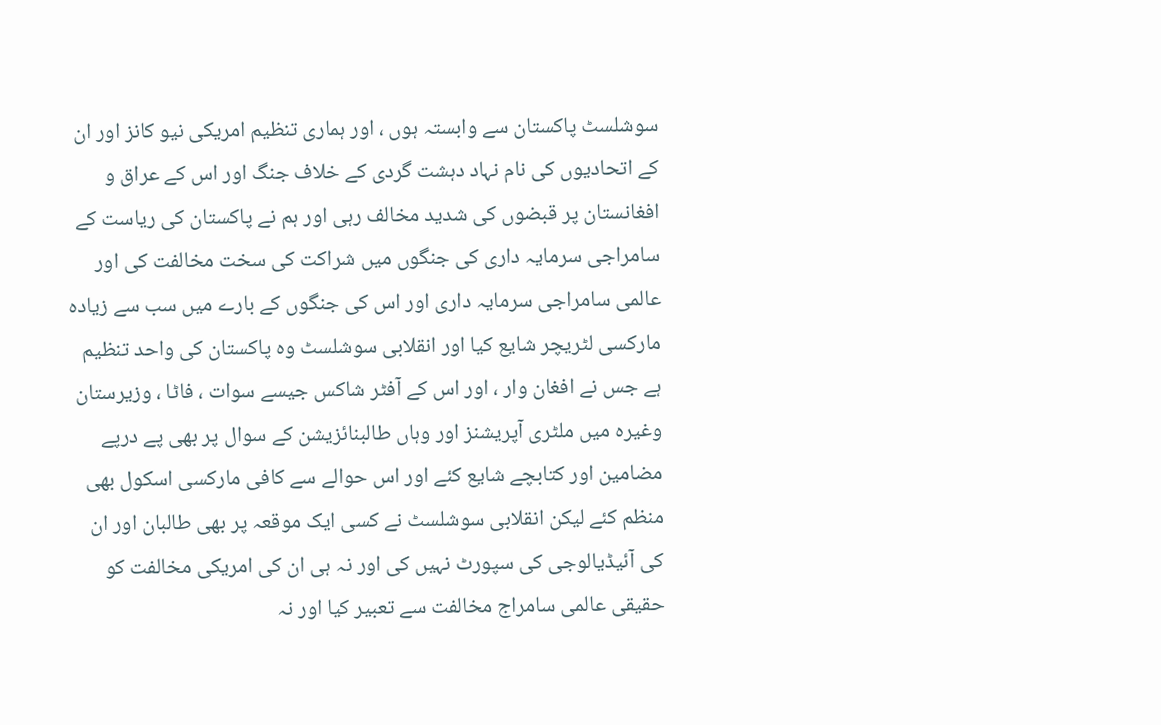سوشلسٹ پاکستان سے وابستہ ہوں ، اور ہماری تنظیم امریکی نیو کانز اور ان کے اتحادیوں کی نام نہاد دہشت گردی کے خلاف جنگ اور اس کے عراق و افغانستان پر قبضوں کی شدید مخالف رہی اور ہم نے پاکستان کی ریاست کے سامراجی سرمایہ داری کی جنگوں میں شراکت کی سخت مخالفت کی اور عالمی سامراجی سرمایہ داری اور اس کی جنگوں کے بارے میں سب سے زیادہ مارکسی لٹریچر شایع کیا اور انقلابی سوشلسٹ وہ پاکستان کی واحد تنظیم ہے جس نے افغان وار ، اور اس کے آفٹر شاکس جیسے سوات ، فاٹا ، وزیرستان وغیرہ میں ملٹری آپریشنز اور وہاں طالبنائزیشن کے سوال پر بهی پے درپے مضامین اور کتابچے شایع کئے اور اس حوالے سے کافی مارکسی اسکول بهی منظم کئے لیکن انقلابی سوشلسٹ نے کسی ایک موقعہ پر بهی طالبان اور ان کی آئیڈیالوجی کی سپورٹ نہیں کی اور نہ ہی ان کی امریکی مخالفت کو حقیقی عالمی سامراج مخالفت سے تعبیر کیا اور نہ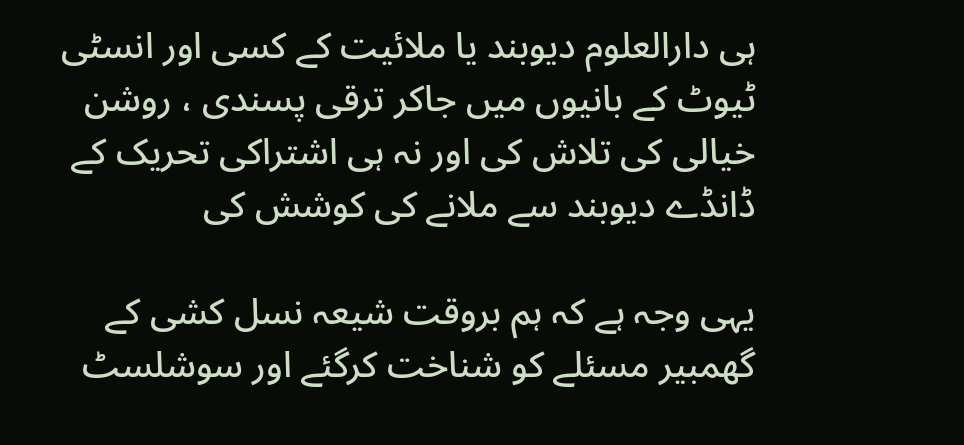ہی دارالعلوم دیوبند یا ملائیت کے کسی اور انسٹی ٹیوٹ کے بانیوں میں جاکر ترقی پسندی ، روشن خیالی کی تلاش کی اور نہ ہی اشتراکی تحریک کے ڈانڈے دیوبند سے ملانے کی کوشش کی

یہی وجہ ہے کہ ہم بروقت شیعہ نسل کشی کے گهمبیر مسئلے کو شناخت کرگئے اور سوشلسٹ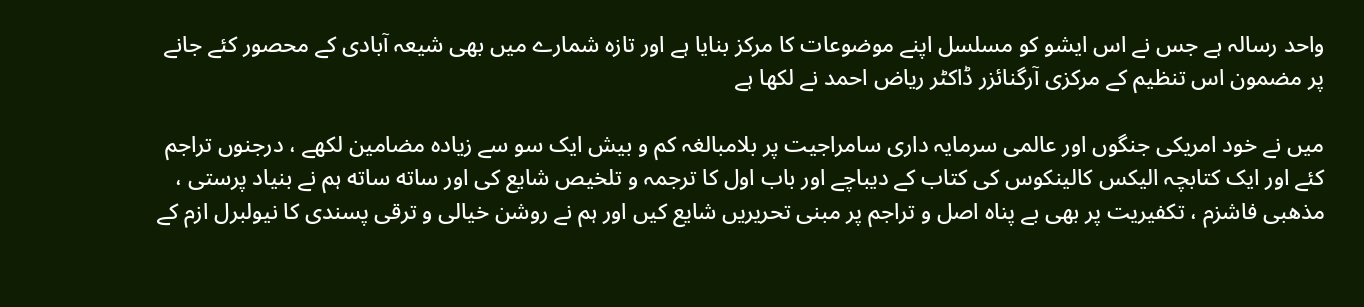واحد رسالہ ہے جس نے اس ایشو کو مسلسل اپنے موضوعات کا مرکز بنایا ہے اور تازہ شمارے میں بهی شیعہ آبادی کے محصور کئے جانے پر مضمون اس تنظیم کے مرکزی آرگنائزر ڈاکٹر ریاض احمد نے لکها ہے

میں نے خود امریکی جنگوں اور عالمی سرمایہ داری سامراجیت پر بلامبالغہ کم و بیش ایک سو سے زیادہ مضامین لکهے ، درجنوں تراجم کئے اور ایک کتابچہ الیکس کالینکوس کی کتاب کے دیباچے اور باب اول کا ترجمہ و تلخیص شایع کی اور ساته ساته ہم نے بنیاد پرستی ، مذهبی فاشزم ، تکفیریت پر بهی بے پناہ اصل و تراجم پر مبنی تحریریں شایع کیں اور ہم نے روشن خیالی و ترقی پسندی کا نیولبرل ازم کے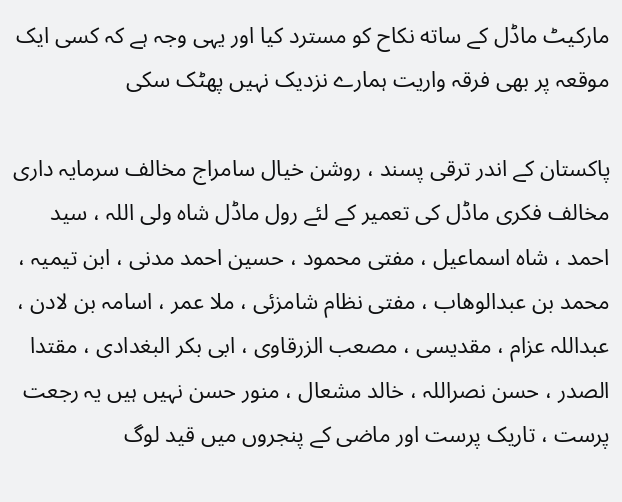مارکیٹ ماڈل کے ساته نکاح کو مسترد کیا اور یہی وجہ ہے کہ کسی ایک موقعہ پر بهی فرقہ واریت ہمارے نزدیک نہیں پهٹک سکی

پاکستان کے اندر ترقی پسند ، روشن خیال سامراج مخالف سرمایہ داری مخالف فکری ماڈل کی تعمیر کے لئے رول ماڈل شاہ ولی اللہ ، سید احمد ، شاہ اسماعیل ، مفتی محمود ، حسین احمد مدنی ، ابن تیمیہ ، محمد بن عبدالوهاب ، مفتی نظام شامزئی ، ملا عمر ، اسامہ بن لادن ، عبداللہ عزام ، مقدیسی ، مصعب الزرقاوی ، ابی بکر البغدادی ، مقتدا الصدر ، حسن نصراللہ ، خالد مشعال ، منور حسن نہیں ہیں یہ رجعت پرست ، تاریک پرست اور ماضی کے پنجروں میں قید لوگ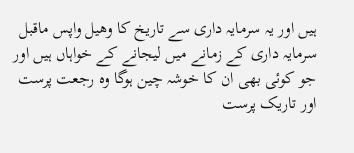ہیں اور یہ سرمایہ داری سے تاریخ کا وهیل واپس ماقبل سرمایہ داری کے زمانے میں لیجانے کے خواہاں ہیں اور جو کوئی بهی ان کا خوشہ چین ہوگا وہ رجعت پرست اور تاریک پرست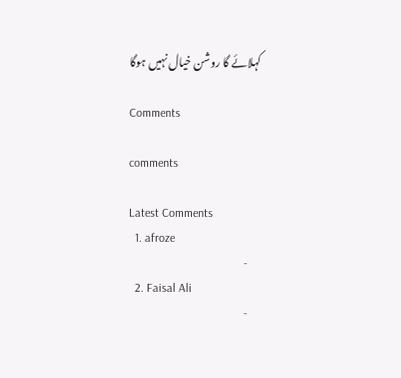کہلائے گا روشن خیال نہیں ہوگا

Comments

comments

Latest Comments
  1. afroze
    -
  2. Faisal Ali
    -